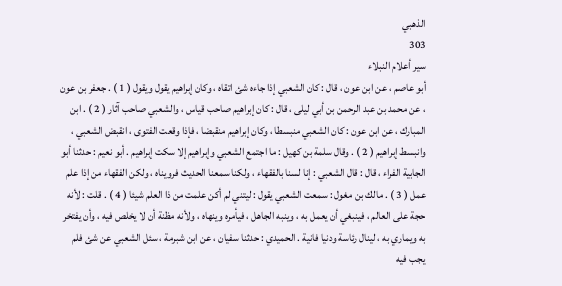الذهبي
303
سير أعلام النبلاء
أبو عاصم ، عن ابن عون ، قال : كان الشعبي إذا جاءه شئ اتقاه ، وكان إبراهيم يقول ويقول ( 1 ) . جعفر بن عون ، عن محمد بن عبد الرحمن بن أبي ليلى ، قال : كان إبراهيم صاحب قياس ، والشعبي صاحب آثار ( 2 ) . ابن المبارك ، عن ابن عون : كان الشعبي منبسطا ، وكان إبراهيم منقبضا ، فإذا وقعت الفتوى ، انقبض الشعبي ، وانبسط إبراهيم ( 2 ) . وقال سلمة بن كهيل : ما اجتمع الشعبي وإبراهيم إلا سكت إبراهيم . أبو نعيم : حدثنا أبو الجابية الفراء ، قال : قال الشعبي : إنا لسنا بالفقهاء ، ولكنا سمعنا الحديث فرويناه ، ولكن الفقهاء من إذا علم عمل ( 3 ) . مالك بن مغول : سمعت الشعبي يقول : ليتني لم أكن علمت من ذا العلم شيئا ( 4 ) . قلت : لأنه حجة على العالم ، فينبغي أن يعمل به ، وينبه الجاهل ، فيأمره وينهاه ، ولأنه مظنة أن لا يخلص فيه ، وأن يفتخر به ويماري به ، لينال رئاسة ودنيا فانية . الحميدي : حدثنا سفيان ، عن ابن شبرمة ، سئل الشعبي عن شئ فلم يجب فيه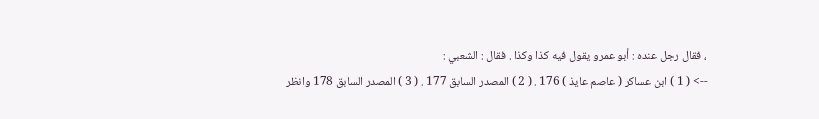، فقال رجل عنده : أبو عمرو يقول فيه كذا وكذا . فقال : الشعبي :
--> ( 1 ) ابن عساكر ( عاصم عايذ ) 176 . ( 2 ) المصدر السابق 177 . ( 3 ) المصدر السابق 178 وانظر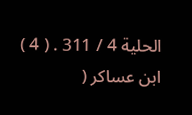الحلية 4 / 311 . ( 4 ) ابن عساكر (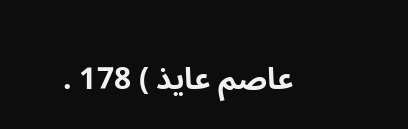عاصم عايذ ) 178 .